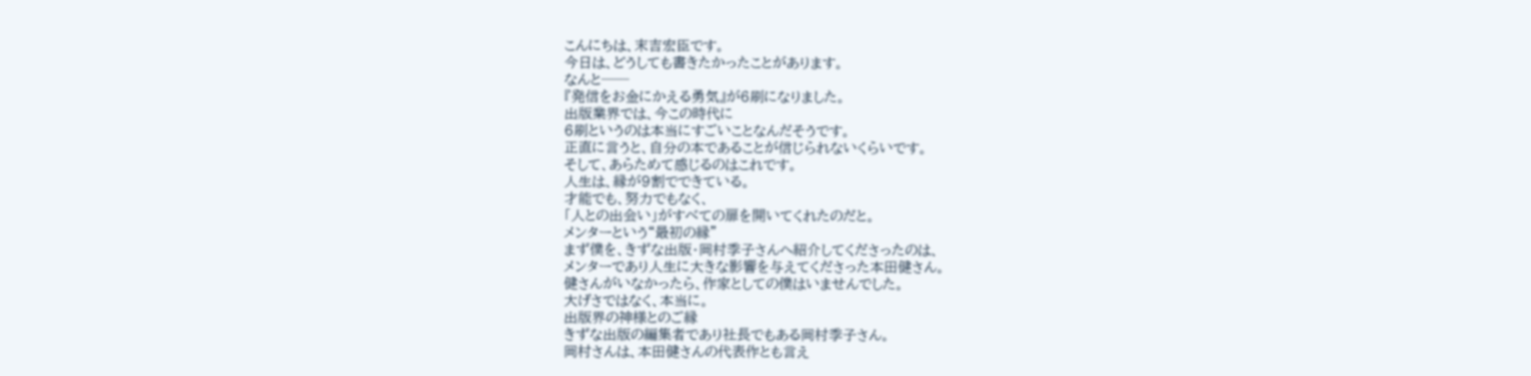こんにちは、末吉宏臣です。
今日は、どうしても書きたかったことがあります。
なんと──
『発信をお金にかえる勇気』が6刷になりました。
出版業界では、今この時代に
6刷というのは本当にすごいことなんだそうです。
正直に言うと、自分の本であることが信じられないくらいです。
そして、あらためて感じるのはこれです。
人生は、縁が9割でできている。
才能でも、努力でもなく、
「人との出会い」がすべての扉を開いてくれたのだと。
メンターという“最初の縁”
まず僕を、きずな出版・岡村季子さんへ紹介してくださったのは、
メンターであり人生に大きな影響を与えてくださった本田健さん。
健さんがいなかったら、作家としての僕はいませんでした。
大げさではなく、本当に。
出版界の神様とのご縁
きずな出版の編集者であり社長でもある岡村季子さん。
岡村さんは、本田健さんの代表作とも言え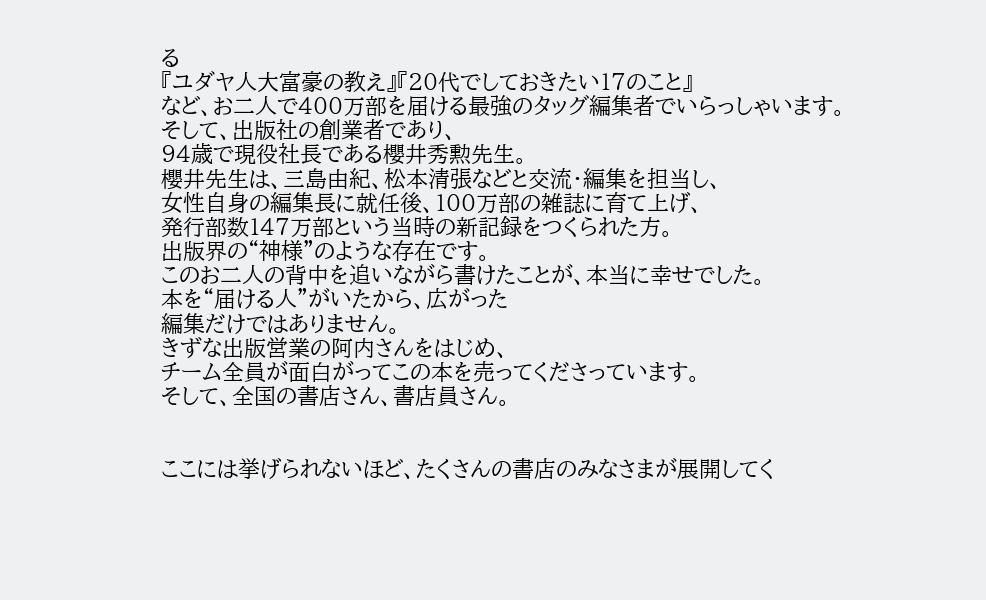る
『ユダヤ人大富豪の教え』『20代でしておきたい17のこと』
など、お二人で400万部を届ける最強のタッグ編集者でいらっしゃいます。
そして、出版社の創業者であり、
94歳で現役社長である櫻井秀勲先生。
櫻井先生は、三島由紀、松本清張などと交流・編集を担当し、
女性自身の編集長に就任後、100万部の雑誌に育て上げ、
発行部数147万部という当時の新記録をつくられた方。
出版界の“神様”のような存在です。
このお二人の背中を追いながら書けたことが、本当に幸せでした。
本を“届ける人”がいたから、広がった
編集だけではありません。
きずな出版営業の阿内さんをはじめ、
チーム全員が面白がってこの本を売ってくださっています。
そして、全国の書店さん、書店員さん。


ここには挙げられないほど、たくさんの書店のみなさまが展開してく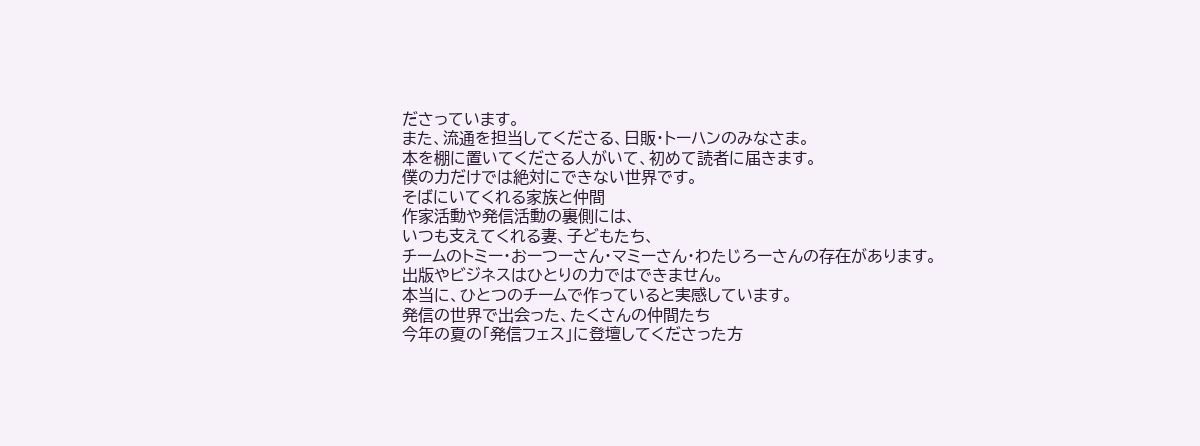ださっています。
また、流通を担当してくださる、日販・トーハンのみなさま。
本を棚に置いてくださる人がいて、初めて読者に届きます。
僕の力だけでは絶対にできない世界です。
そばにいてくれる家族と仲間
作家活動や発信活動の裏側には、
いつも支えてくれる妻、子どもたち、
チームのトミー・おーつーさん・マミーさん・わたじろーさんの存在があります。
出版やビジネスはひとりの力ではできません。
本当に、ひとつのチームで作っていると実感しています。
発信の世界で出会った、たくさんの仲間たち
今年の夏の「発信フェス」に登壇してくださった方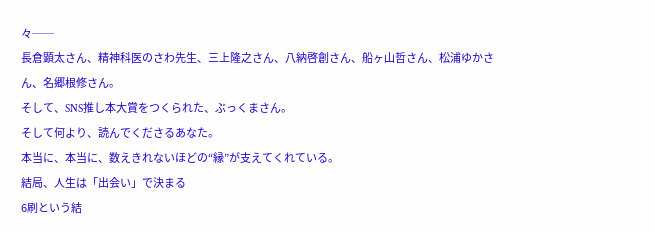々──
長倉顕太さん、精神科医のさわ先生、三上隆之さん、八納啓創さん、船ヶ山哲さん、松浦ゆかさん、名郷根修さん。
そして、SNS推し本大賞をつくられた、ぶっくまさん。
そして何より、読んでくださるあなた。
本当に、本当に、数えきれないほどの“縁”が支えてくれている。
結局、人生は「出会い」で決まる
6刷という結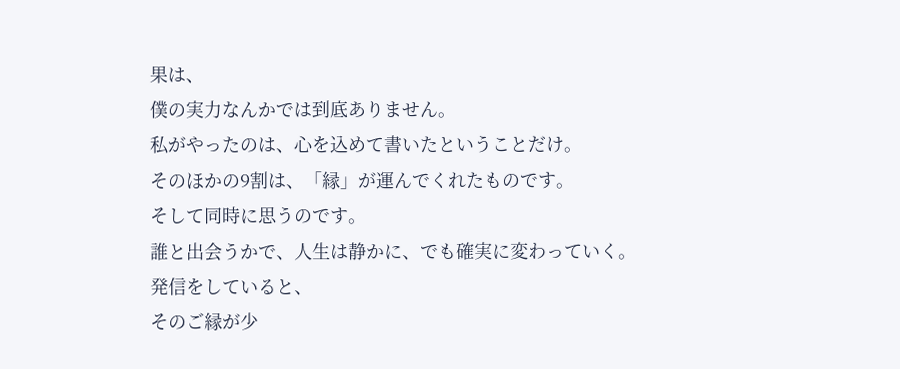果は、
僕の実力なんかでは到底ありません。
私がやったのは、心を込めて書いたということだけ。
そのほかの9割は、「縁」が運んでくれたものです。
そして同時に思うのです。
誰と出会うかで、人生は静かに、でも確実に変わっていく。
発信をしていると、
そのご縁が少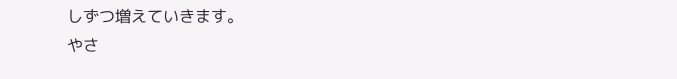しずつ増えていきます。
やさ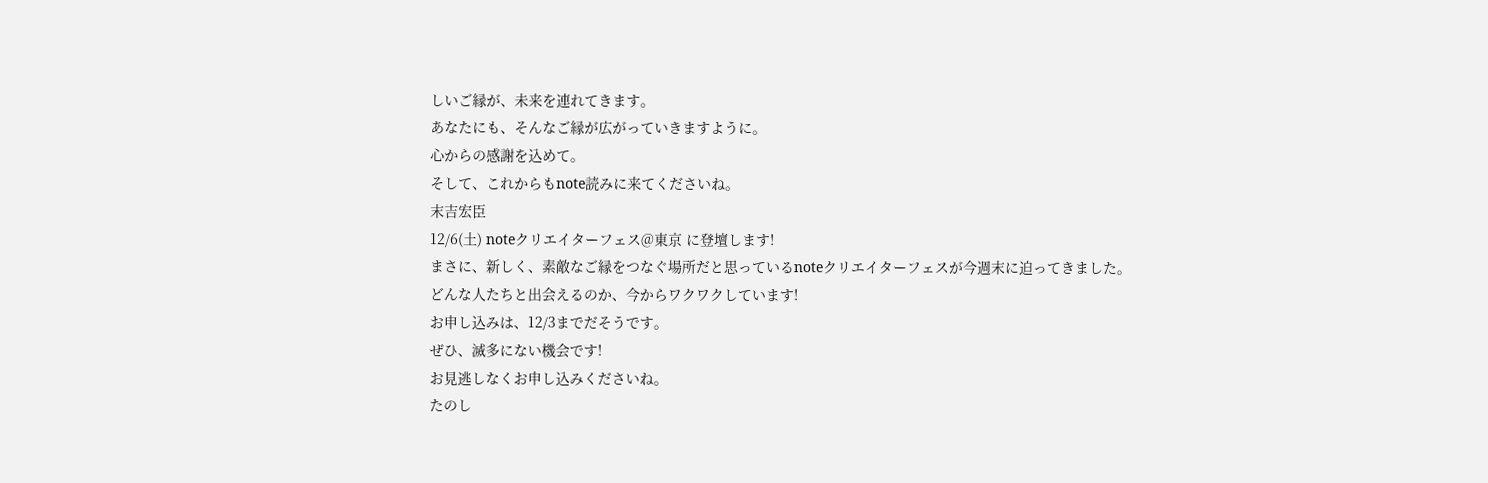しいご縁が、未来を連れてきます。
あなたにも、そんなご縁が広がっていきますように。
心からの感謝を込めて。
そして、これからもnote読みに来てくださいね。
末吉宏臣
12/6(土) noteクリエイターフェス@東京 に登壇します!
まさに、新しく、素敵なご縁をつなぐ場所だと思っているnoteクリエイターフェスが今週末に迫ってきました。
どんな人たちと出会えるのか、今からワクワクしています!
お申し込みは、12/3までだそうです。
ぜひ、滅多にない機会です!
お見逃しなくお申し込みくださいね。
たのし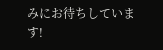みにお待ちしています!